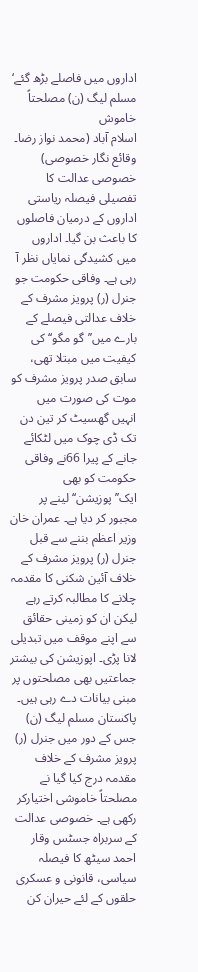اداروں میں فاصلے بڑھ گئے‘ مسلم لیگ (ن) مصلحتاً خاموش
اسلام آباد (محمد نواز رضا۔ وقائع نگار خصوصی) خصوصی عدالت کا تفصیلی فیصلہ ریاستی اداروں کے درمیان فاصلوں کا باعث بن گیا۔ اداروں میں کشیدگی نمایاں نظر آ رہی ہے۔ وفاقی حکومت جو جنرل (ر) پرویز مشرف کے خلاف عدالتی فیصلے کے بارے میں’’گو مگو‘‘ کی کیفیت میں مبتلا تھی، سابق صدر پرویز مشرف کو موت کی صورت میں انہیں گھسیٹ کر تین دن تک ڈی چوک میں لٹکائے جانے کے پیرا 66نے وفاقی حکومت کو بھی ایک’’پوزیشن‘‘ لینے پر مجبور کر دیا ہے۔ عمران خان وزیر اعظم بننے سے قبل جنرل (ر) پرویز مشرف کے خلاف آئین شکنی کا مقدمہ چلانے کا مطالبہ کرتے رہے لیکن ان کو زمینی حقائق سے اپنے موقف میں تبدیلی لانا پڑی۔ اپوزیشن کی بیشتر جماعتیں بھی مصلحتوں پر مبنی بیانات دے رہی ہیں۔ پاکستان مسلم لیگ (ن) جس کے دور میں جنرل (ر) پرویز مشرف کے خلاف مقدمہ درج کیا گیا نے مصلحتاً خاموشی اختیارکر رکھی ہے۔ خصوصی عدالت کے سربراہ جسٹس وقار احمد سیٹھ کا فیصلہ سیاسی، قانونی و عسکری حلقوں کے لئے حیران کن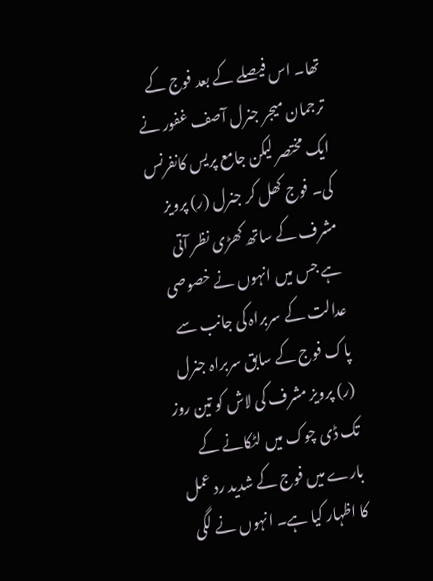تھا۔ اس فیصلے کے بعد فوج کے ترجمان میجر جنرل آصف غفور نے ایک مختصر لیکن جامع پریس کانفرنس کی۔ فوج کھل کر جنرل (ر) پرویز مشرف کے ساتھ کھڑی نظر آتی ہے جس میں انہوں نے خصوصی عدالت کے سربراہ کی جانب سے پاک فوج کے سابق سربراہ جنرل (ر) پرویز مشرف کی لاش کو تین روز تک ڈی چوک میں لٹکانے کے بارے میں فوج کے شدید رد عمل کا اظہار کیا ہے۔ انہوں نے لگی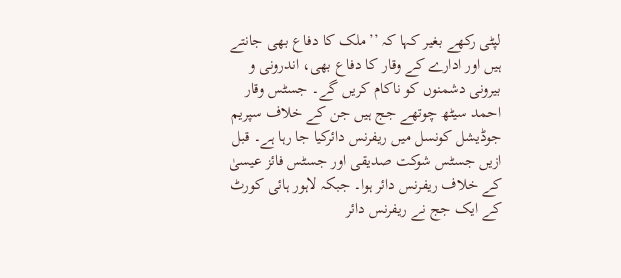لپٹی رکھے بغیر کہا کہ ’’ملک کا دفاع بھی جانتے ہیں اور ادارے کے وقار کا دفاع بھی، اندرونی و بیرونی دشمنوں کو ناکام کریں گے۔ جسٹس وقار احمد سیٹھ چوتھے جج ہیں جن کے خلاف سپریم جوڈیشل کونسل میں ریفرنس دائرکیا جا رہا ہے۔ قبل ازیں جسٹس شوکت صدیقی اور جسٹس فائز عیسیٰ کے خلاف ریفرنس دائر ہوا۔ جبکہ لاہور ہائی کورٹ کے ایک جج نے ریفرنس دائر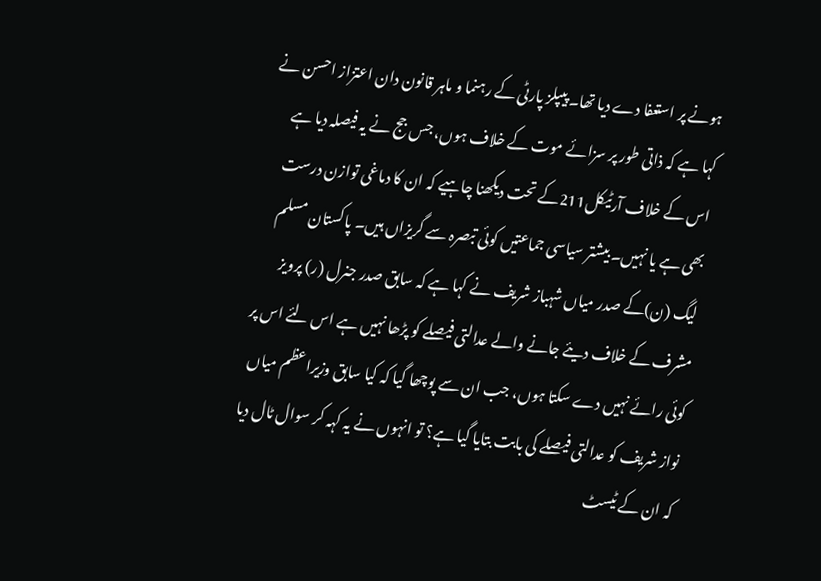ہونے پر استعفا دے دیا تھا۔ پیپلز پارٹی کے رہنما و ماہر قانون دان اعتزاز احسن نے کہا ہے کہ ذاتی طور پر سزائے موت کے خلاف ہوں، جس جج نے یہ فیصلہ دیا ہے اس کے خلاف آرٹیکل211کے تحت دیکھنا چاہیے کہ ان کا دماغی توازن درست بھی ہے یا نہیں۔ بیشتر سیاسی جماعتیں کوئی تبصرہ سے گریزاں ہیں۔ پاکستان مسلم لیگ (ن)کے صدر میاں شہباز شریف نے کہا ہے کہ سابق صدر جنرل (ر) پرویز مشرف کے خلاف دیئے جانے والے عدالتی فیصلے کو پڑھا نہیں ہے اس لئے اس پر کوئی رائے نہیں دے سکتا ہوں، جب ان سے پوچھا گیا کہ کیا سابق وزیراعظم میاں نواز شریف کو عدالتی فیصلے کی بابت بتایا گیا ہے؟ تو انہوں نے یہ کہہ کر سوال ٹال دیا کہ ان کے ٹیسٹ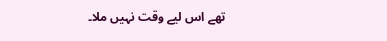تھے اس لیے وقت نہیں ملا۔